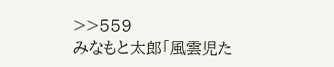>>559
みなもと太郎「風雲児た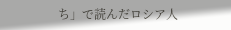ち」で読んだロシア人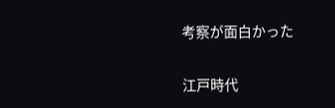考察が面白かった

江戸時代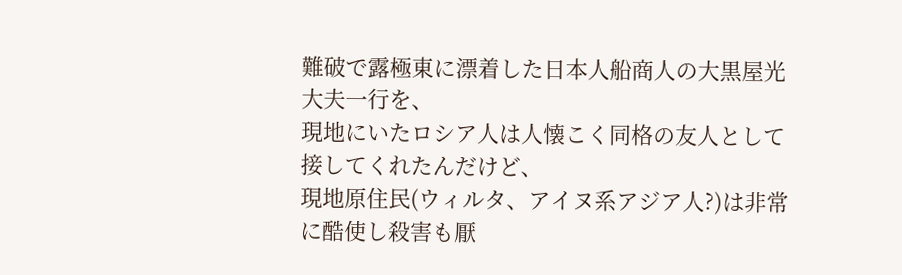難破で露極東に漂着した日本人船商人の大黒屋光大夫一行を、
現地にいたロシア人は人懐こく同格の友人として接してくれたんだけど、
現地原住民(ウィルタ、アイヌ系アジア人?)は非常に酷使し殺害も厭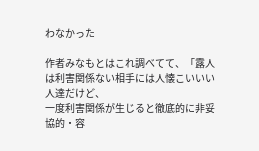わなかった

作者みなもとはこれ調べてて、「露人は利害関係ない相手には人懐こいいい人達だけど、
一度利害関係が生じると徹底的に非妥協的・容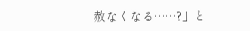赦なくなる……?」と